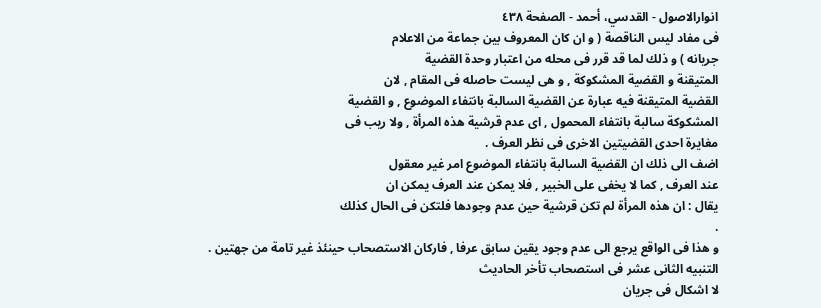انوارالاصول - القدسي، أحمد - الصفحة ٤٣٨
فى مفاد ليس الناقصة ( و ان كان المعروف بين جماعة من الاعلام
جريانه ) و ذلك لما قد قرر فى محله من اعتبار وحدة القضية
المتيقنة و القضية المشكوكة , و هى ليست حاصله فى المقام , لان
القضية المتيقنة فيه عبارة عن القضية السالبة بانتفاء الموضوع , و القضية
المشكوكة سالبة بانتفاء المحمول , اى عدم قرشية هذه المرأة , ولا ريب فى
مغايرة احدى القضيتين الاخرى فى نظر العرف .
اضف الى ذلك ان القضية السالبة بانتفاء الموضوع امر غير معقول
عند العرف , كما لا يخفى على الخبير , فلا يمكن عند العرف يمكن ان
يقال : ان هذه المرأة لم تكن قرشية حين عدم وجودها فلتكن فى الحال كذلك
.
و هذا فى الواقع يرجع الى عدم وجود يقين سابق عرفا , فاركان الاستصحاب حينئذ غير تامة من جهتين .
التنبيه الثانى عشر فى استصحاب تأخر الحاديث
لا اشكال فى جريان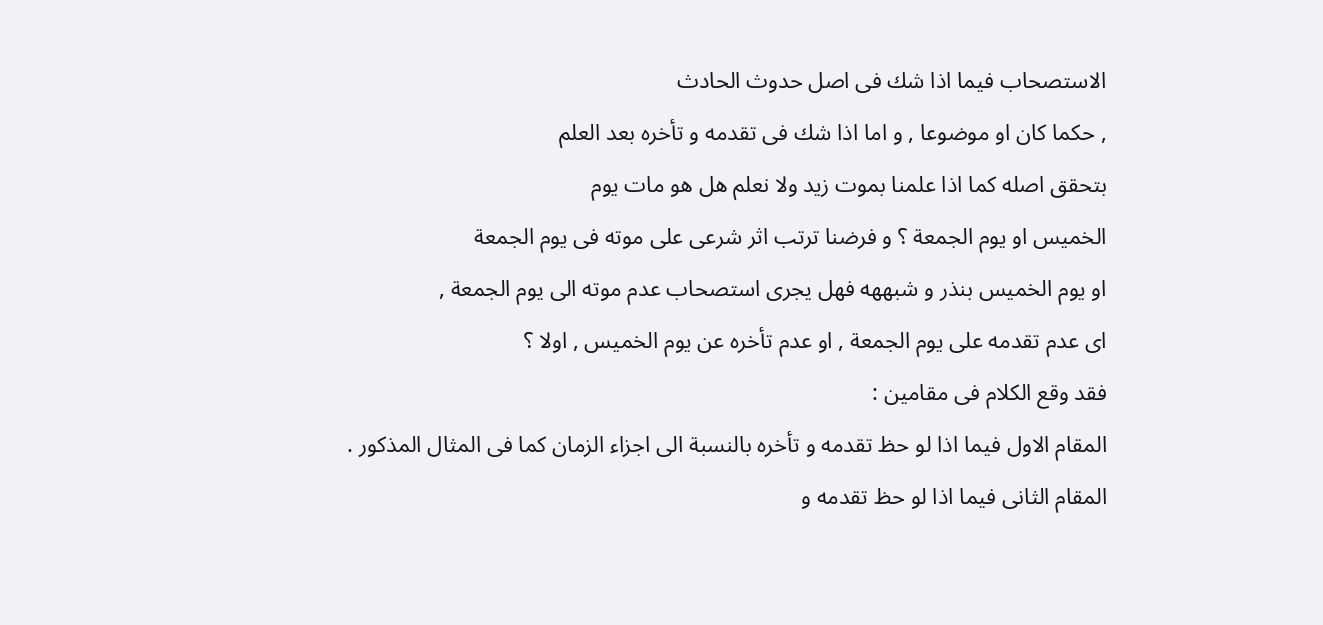الاستصحاب فيما اذا شك فى اصل حدوث الحادث
, حكما كان او موضوعا , و اما اذا شك فى تقدمه و تأخره بعد العلم
بتحقق اصله كما اذا علمنا بموت زيد ولا نعلم هل هو مات يوم
الخميس او يوم الجمعة ؟ و فرضنا ترتب اثر شرعى على موته فى يوم الجمعة
او يوم الخميس بنذر و شبههه فهل يجرى استصحاب عدم موته الى يوم الجمعة ,
اى عدم تقدمه على يوم الجمعة , او عدم تأخره عن يوم الخميس , اولا ؟
فقد وقع الكلام فى مقامين :
المقام الاول فيما اذا لو حظ تقدمه و تأخره بالنسبة الى اجزاء الزمان كما فى المثال المذكور .
المقام الثانى فيما اذا لو حظ تقدمه و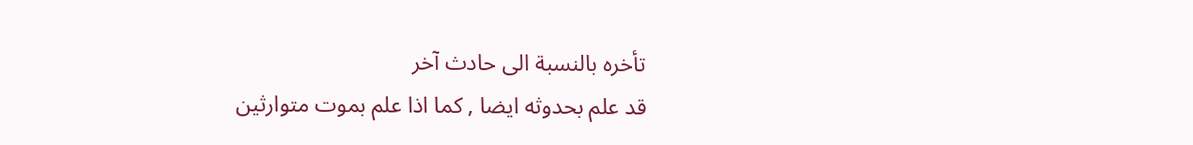تأخره بالنسبة الى حادث آخر
قد علم بحدوثه ايضا , كما اذا علم بموت متوارثين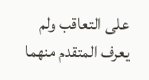على التعاقب ولم
يعرف المتقدم منهما